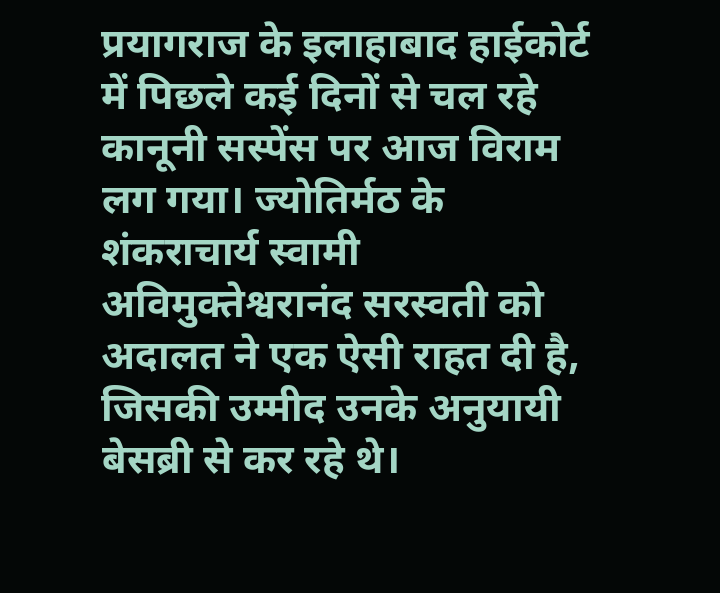प्रयागराज के इलाहाबाद हाईकोर्ट में पिछले कई दिनों से चल रहे कानूनी सस्पेंस पर आज विराम लग गया। ज्योतिर्मठ के शंकराचार्य स्वामी अविमुक्तेश्वरानंद सरस्वती को अदालत ने एक ऐसी राहत दी है, जिसकी उम्मीद उनके अनुयायी बेसब्री से कर रहे थे।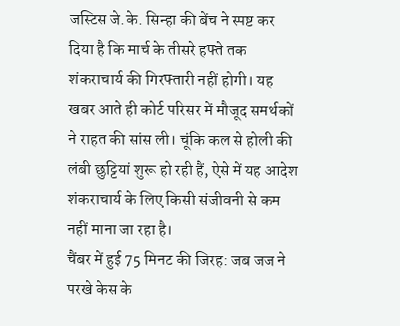जस्टिस जे.के. सिन्हा की बेंच ने स्पष्ट कर दिया है कि मार्च के तीसरे हफ्ते तक शंकराचार्य की गिरफ्तारी नहीं होगी। यह खबर आते ही कोर्ट परिसर में मौजूद समर्थकों ने राहत की सांस ली। चूंकि कल से होली की लंबी छुट्टियां शुरू हो रही हैं, ऐसे में यह आदेश शंकराचार्य के लिए किसी संजीवनी से कम नहीं माना जा रहा है।
चैंबर में हुई 75 मिनट की जिरह: जब जज ने परखे केस के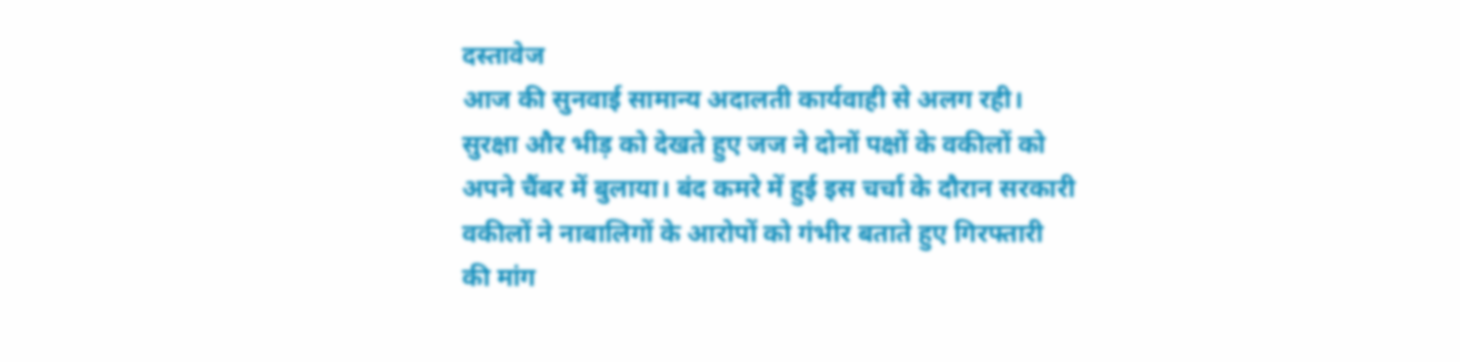दस्तावेज
आज की सुनवाई सामान्य अदालती कार्यवाही से अलग रही। सुरक्षा और भीड़ को देखते हुए जज ने दोनों पक्षों के वकीलों को अपने चैंबर में बुलाया। बंद कमरे में हुई इस चर्चा के दौरान सरकारी वकीलों ने नाबालिगों के आरोपों को गंभीर बताते हुए गिरफ्तारी की मांग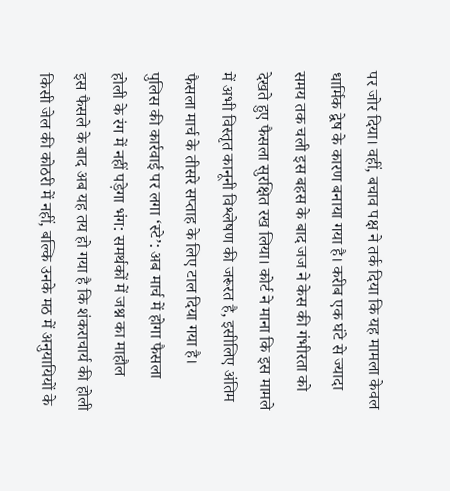पर जोर दिया। वहीं, बचाव पक्ष ने तर्क दिया कि यह मामला केवल धार्मिक द्वेष के कारण बनाया गया है। करीब एक घंटे से ज्यादा समय तक चली इस बहस के बाद जज ने केस की गंभीरता को देखते हुए फैसला सुरक्षित रख लिया। कोर्ट ने माना कि इस मामले में अभी विस्तृत कानूनी विश्लेषण की जरूरत है, इसीलिए अंतिम फैसला मार्च के तीसरे सप्ताह के लिए टाल दिया गया है।
पुलिस की कार्रवाई पर लगा ‘स्टे’: अब मार्च में होगा फैसला
होली के रंग में नहीं पड़ेगा भंग: समर्थकों में जश्न का माहौल
इस फैसले के बाद अब यह तय हो गया है कि शंकराचार्य की होली किसी जेल की कोठरी में नहीं, बल्कि उनके मठ में अनुयायियों के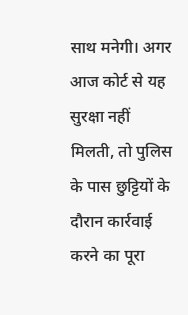साथ मनेगी। अगर आज कोर्ट से यह सुरक्षा नहीं मिलती, तो पुलिस के पास छुट्टियों के दौरान कार्रवाई करने का पूरा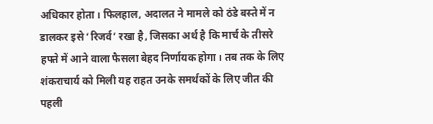अधिकार होता। फिलहाल, अदालत ने मामले को ठंडे बस्ते में न डालकर इसे ‘रिजर्व’ रखा है, जिसका अर्थ है कि मार्च के तीसरे हफ्ते में आने वाला फैसला बेहद निर्णायक होगा। तब तक के लिए शंकराचार्य को मिली यह राहत उनके समर्थकों के लिए जीत की पहली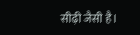सीढ़ी जैसी है।